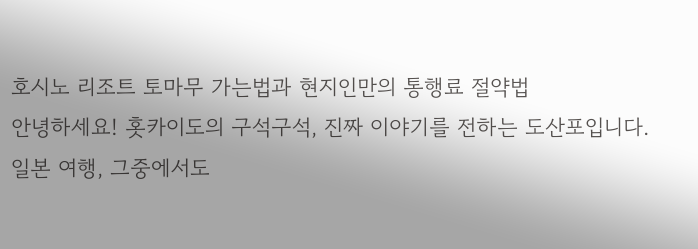호시노 리조트 토마무 가는법과 현지인만의 통행료 절약법
안녕하세요! 홋카이도의 구석구석, 진짜 이야기를 전하는 도산포입니다.
일본 여행, 그중에서도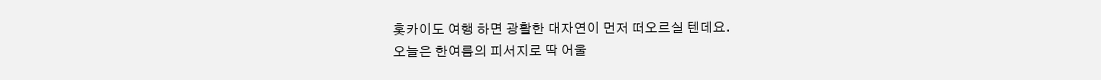홋카이도 여행 하면 광활한 대자연이 먼저 떠오르실 텐데요.
오늘은 한여름의 피서지로 딱 어울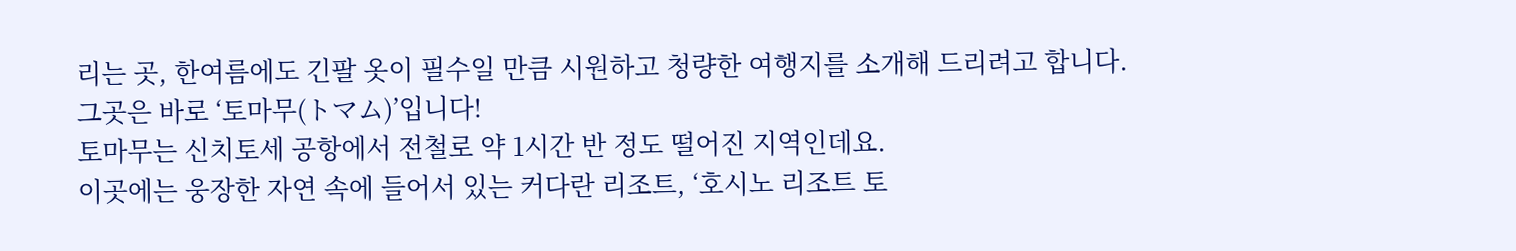리는 곳, 한여름에도 긴팔 옷이 필수일 만큼 시원하고 청량한 여행지를 소개해 드리려고 합니다.
그곳은 바로 ‘토마무(トマム)’입니다!
토마무는 신치토세 공항에서 전철로 약 1시간 반 정도 떨어진 지역인데요.
이곳에는 웅장한 자연 속에 들어서 있는 커다란 리조트, ‘호시노 리조트 토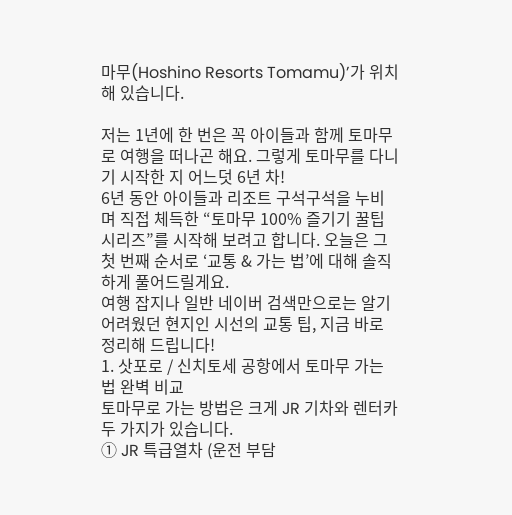마무(Hoshino Resorts Tomamu)’가 위치해 있습니다.

저는 1년에 한 번은 꼭 아이들과 함께 토마무로 여행을 떠나곤 해요. 그렇게 토마무를 다니기 시작한 지 어느덧 6년 차!
6년 동안 아이들과 리조트 구석구석을 누비며 직접 체득한 “토마무 100% 즐기기 꿀팁 시리즈”를 시작해 보려고 합니다. 오늘은 그 첫 번째 순서로 ‘교통 & 가는 법’에 대해 솔직하게 풀어드릴게요.
여행 잡지나 일반 네이버 검색만으로는 알기 어려웠던 현지인 시선의 교통 팁, 지금 바로 정리해 드립니다!
1. 삿포로 / 신치토세 공항에서 토마무 가는 법 완벽 비교
토마무로 가는 방법은 크게 JR 기차와 렌터카 두 가지가 있습니다.
① JR 특급열차 (운전 부담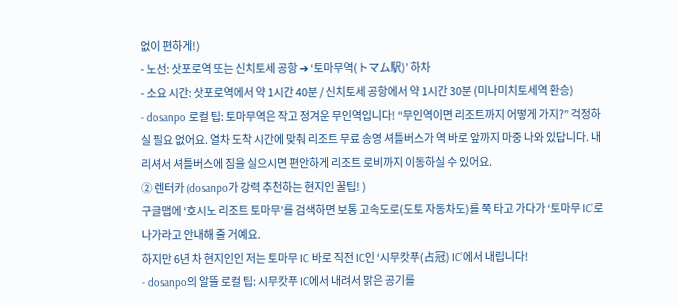없이 편하게!)
- 노선: 삿포로역 또는 신치토세 공항 ➔ ‘토마무역(トマム駅)’ 하차
- 소요 시간: 삿포로역에서 약 1시간 40분 / 신치토세 공항에서 약 1시간 30분 (미나미치토세역 환승)
- dosanpo 로컬 팁: 토마무역은 작고 정겨운 무인역입니다! “무인역이면 리조트까지 어떻게 가지?” 걱정하실 필요 없어요. 열차 도착 시간에 맞춰 리조트 무료 송영 셔틀버스가 역 바로 앞까지 마중 나와 있답니다. 내리셔서 셔틀버스에 짐을 실으시면 편안하게 리조트 로비까지 이동하실 수 있어요.
② 렌터카 (dosanpo가 강력 추천하는 현지인 꿀팁! )
구글맵에 ‘호시노 리조트 토마무’를 검색하면 보통 고속도로(도토 자동차도)를 쭉 타고 가다가 ‘토마무 IC’로 나가라고 안내해 줄 거예요.
하지만 6년 차 현지인인 저는 토마무 IC 바로 직전 IC인 ‘시무캇푸(占冠) IC’에서 내립니다!
- dosanpo의 알뜰 로컬 팁: 시무캇푸 IC에서 내려서 맑은 공기를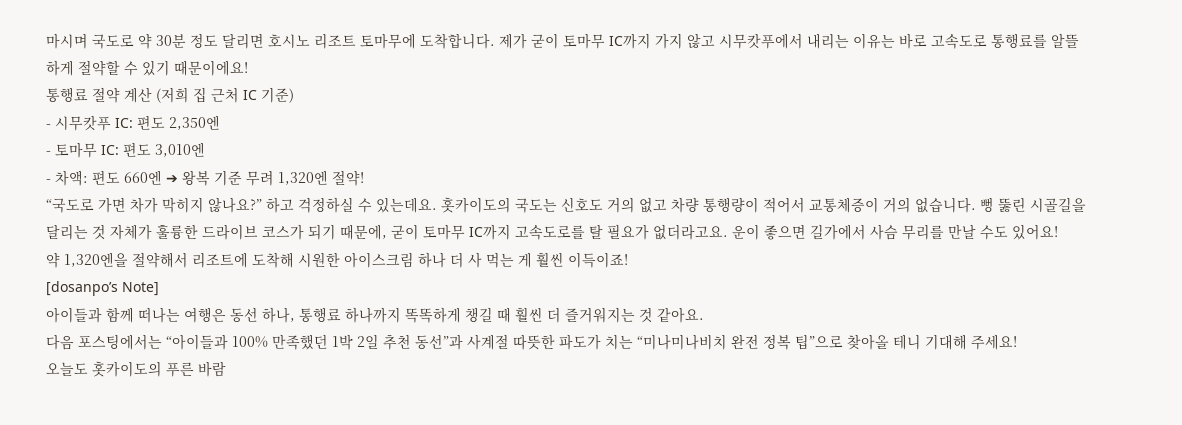마시며 국도로 약 30분 정도 달리면 호시노 리조트 토마무에 도착합니다. 제가 굳이 토마무 IC까지 가지 않고 시무캇푸에서 내리는 이유는 바로 고속도로 통행료를 알뜰하게 절약할 수 있기 때문이에요!
통행료 절약 계산 (저희 집 근처 IC 기준)
- 시무캇푸 IC: 편도 2,350엔
- 토마무 IC: 편도 3,010엔
- 차액: 편도 660엔 ➔ 왕복 기준 무려 1,320엔 절약!
“국도로 가면 차가 막히지 않나요?” 하고 걱정하실 수 있는데요. 홋카이도의 국도는 신호도 거의 없고 차량 통행량이 적어서 교통체증이 거의 없습니다. 뻥 뚫린 시골길을 달리는 것 자체가 훌륭한 드라이브 코스가 되기 때문에, 굳이 토마무 IC까지 고속도로를 탈 필요가 없더라고요. 운이 좋으면 길가에서 사슴 무리를 만날 수도 있어요!
약 1,320엔을 절약해서 리조트에 도착해 시원한 아이스크림 하나 더 사 먹는 게 훨씬 이득이죠!
[dosanpo’s Note]
아이들과 함께 떠나는 여행은 동선 하나, 통행료 하나까지 똑똑하게 챙길 때 훨씬 더 즐거워지는 것 같아요.
다음 포스팅에서는 “아이들과 100% 만족했던 1박 2일 추천 동선”과 사계절 따뜻한 파도가 치는 “미나미나비치 완전 정복 팁”으로 찾아올 테니 기대해 주세요!
오늘도 홋카이도의 푸른 바람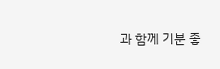과 함께 기분 좋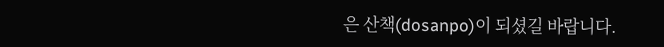은 산책(dosanpo)이 되셨길 바랍니다.